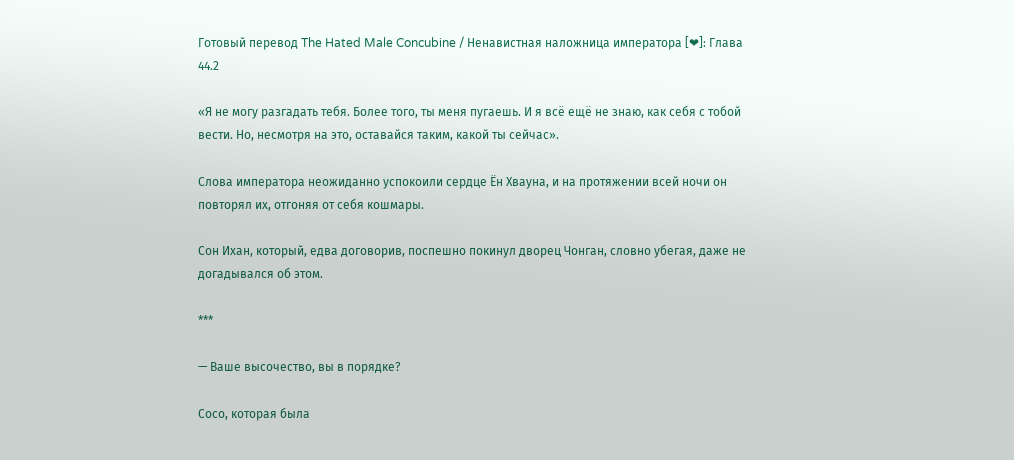Готовый перевод The Hated Male Concubine / Ненавистная наложница императора [❤]: Глава 44.2

«Я не могу разгадать тебя. Более того, ты меня пугаешь. И я всё ещё не знаю, как себя с тобой вести. Но, несмотря на это, оставайся таким, какой ты сейчас».

Слова императора неожиданно успокоили сердце Ён Хвауна, и на протяжении всей ночи он повторял их, отгоняя от себя кошмары.

Сон Ихан, который, едва договорив, поспешно покинул дворец Чонган, словно убегая, даже не догадывался об этом.

***

— Ваше высочество, вы в порядке?

Сосо, которая была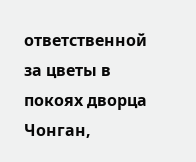ответственной за цветы в покоях дворца Чонган,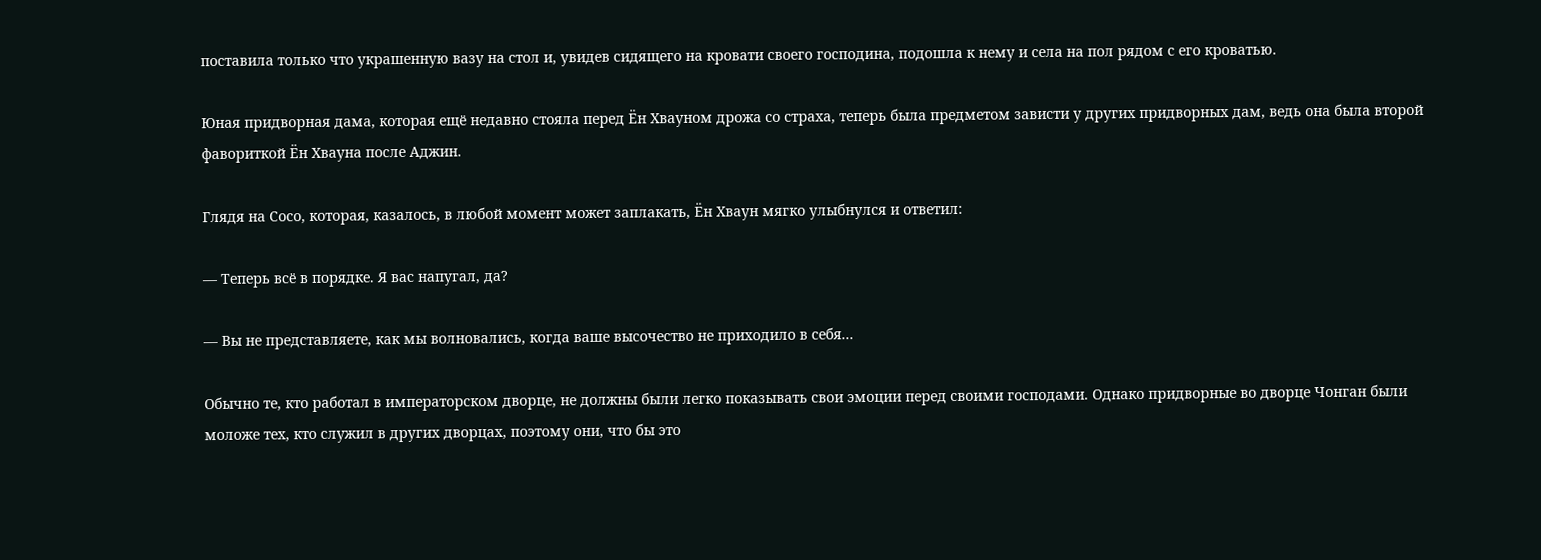поставила только что украшенную вазу на стол и, увидев сидящего на кровати своего господина, подошла к нему и села на пол рядом с его кроватью.

Юная придворная дама, которая ещё недавно стояла перед Ён Хвауном дрожа со страха, теперь была предметом зависти у других придворных дам, ведь она была второй фавориткой Ён Хвауна после Аджин.

Глядя на Сосо, которая, казалось, в любой момент может заплакать, Ён Хваун мягко улыбнулся и ответил:

— Теперь всё в порядке. Я вас напугал, да?

— Вы не представляете, как мы волновались, когда ваше высочество не приходило в себя...

Обычно те, кто работал в императорском дворце, не должны были легко показывать свои эмоции перед своими господами. Однако придворные во дворце Чонган были моложе тех, кто служил в других дворцах, поэтому они, что бы это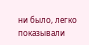ни было, легко показывали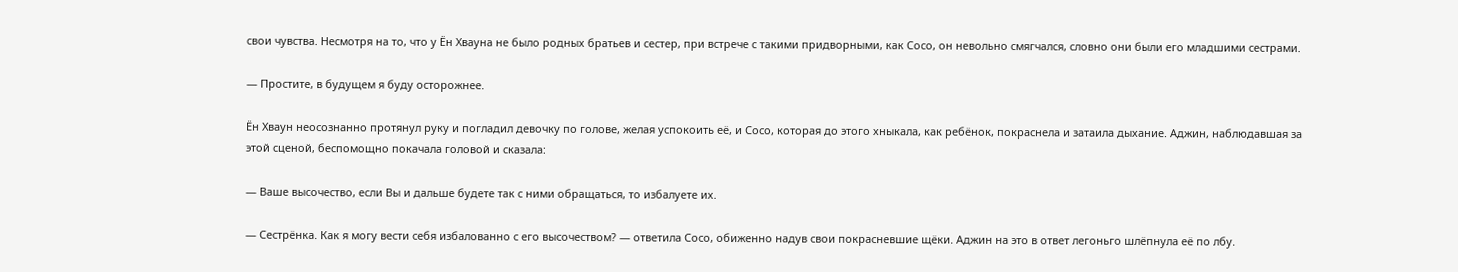свои чувства. Несмотря на то, что у Ён Хвауна не было родных братьев и сестер, при встрече с такими придворными, как Сосо, он невольно смягчался, словно они были его младшими сестрами.

— Простите, в будущем я буду осторожнее.

Ён Хваун неосознанно протянул руку и погладил девочку по голове, желая успокоить её, и Сосо, которая до этого хныкала, как ребёнок, покраснела и затаила дыхание. Аджин, наблюдавшая за этой сценой, беспомощно покачала головой и сказала:

— Ваше высочество, если Вы и дальше будете так с ними обращаться, то избалуете их.

— Сестрёнка. Как я могу вести себя избалованно с его высочеством? — ответила Сосо, обиженно надув свои покрасневшие щёки. Аджин на это в ответ легоньго шлёпнула её по лбу.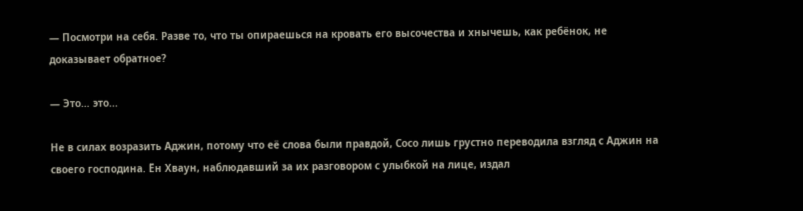— Посмотри на себя. Разве то, что ты опираешься на кровать его высочества и хнычешь, как ребёнок, не доказывает обратное?

— Это… это...

Не в силах возразить Аджин, потому что её слова были правдой, Сосо лишь грустно переводила взгляд с Аджин на своего господина. Ён Хваун, наблюдавший за их разговором с улыбкой на лице, издал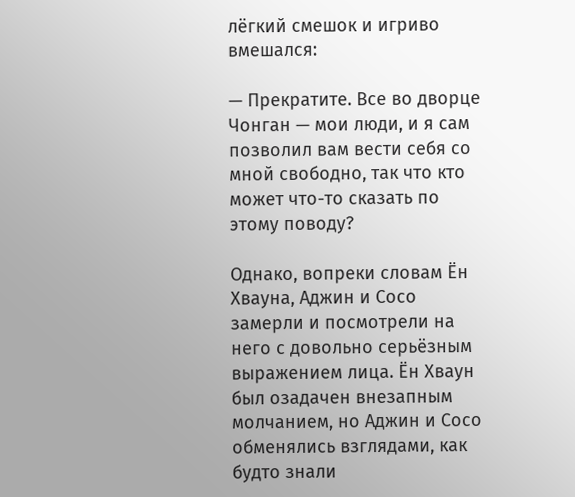лёгкий смешок и игриво вмешался:

— Прекратите. Все во дворце Чонган — мои люди, и я сам позволил вам вести себя со мной свободно, так что кто может что-то сказать по этому поводу?

Однако, вопреки словам Ён Хвауна, Аджин и Сосо замерли и посмотрели на него с довольно серьёзным выражением лица. Ён Хваун был озадачен внезапным молчанием, но Аджин и Сосо обменялись взглядами, как будто знали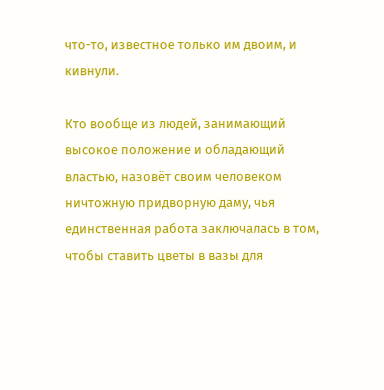что-то, известное только им двоим, и кивнули.

Кто вообще из людей, занимающий высокое положение и обладающий властью, назовёт своим человеком ничтожную придворную даму, чья единственная работа заключалась в том, чтобы ставить цветы в вазы для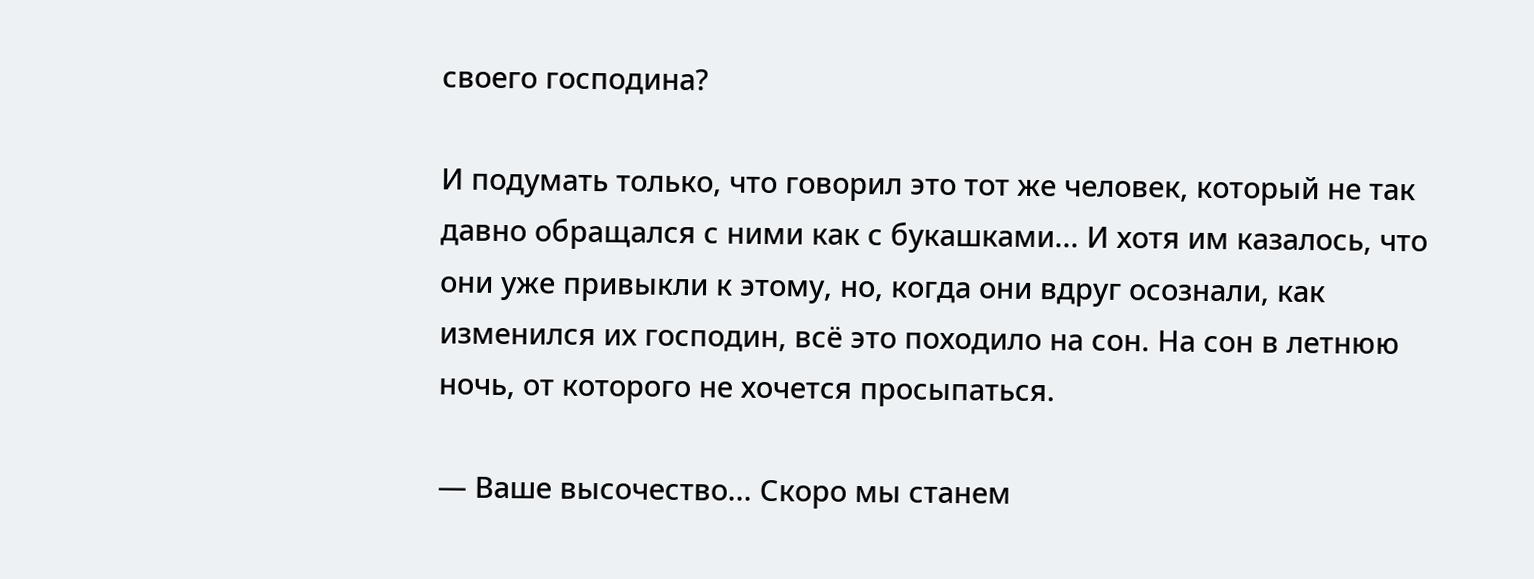своего господина?

И подумать только, что говорил это тот же человек, который не так давно обращался с ними как с букашками... И хотя им казалось, что они уже привыкли к этому, но, когда они вдруг осознали, как изменился их господин, всё это походило на сон. На сон в летнюю ночь, от которого не хочется просыпаться.

— Ваше высочество... Скоро мы станем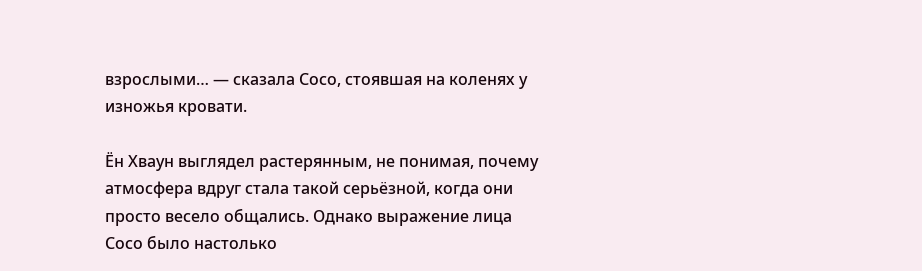взрослыми… — сказала Сосо, стоявшая на коленях у изножья кровати.

Ён Хваун выглядел растерянным, не понимая, почему атмосфера вдруг стала такой серьёзной, когда они просто весело общались. Однако выражение лица Сосо было настолько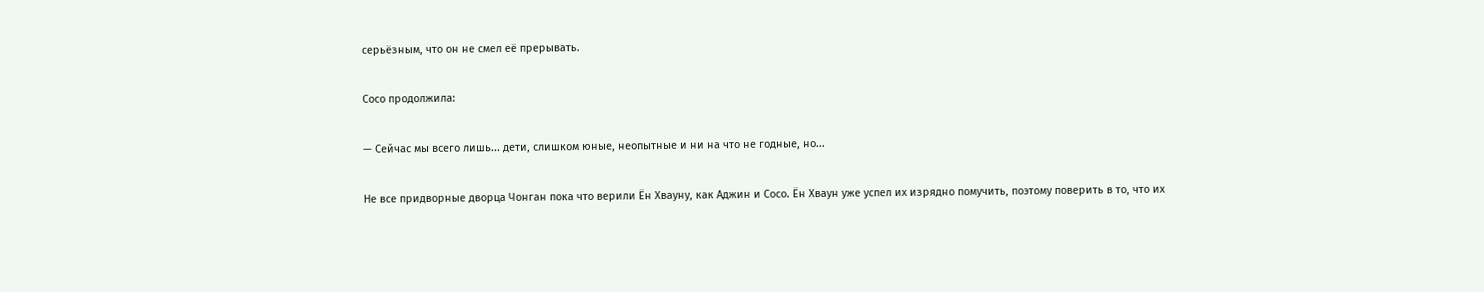серьёзным, что он не смел её прерывать.

Сосо продолжила:

— Сейчас мы всего лишь... дети, слишком юные, неопытные и ни на что не годные, но...

Не все придворные дворца Чонган пока что верили Ён Хвауну, как Аджин и Сосо. Ён Хваун уже успел их изрядно помучить, поэтому поверить в то, что их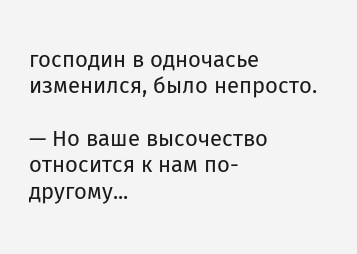господин в одночасье изменился, было непросто.

— Но ваше высочество относится к нам по-другому...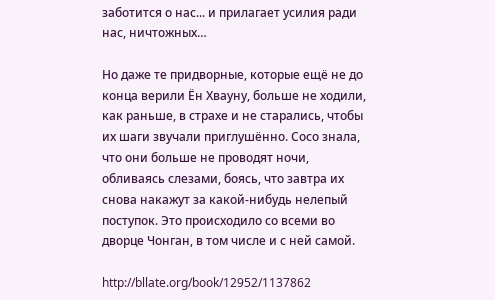заботится о нас... и прилагает усилия ради нас, ничтожных…

Но даже те придворные, которые ещё не до конца верили Ён Хвауну, больше не ходили, как раньше, в страхе и не старались, чтобы их шаги звучали приглушённо. Сосо знала, что они больше не проводят ночи, обливаясь слезами, боясь, что завтра их снова накажут за какой-нибудь нелепый поступок. Это происходило со всеми во дворце Чонган, в том числе и с ней самой.

http://bllate.org/book/12952/1137862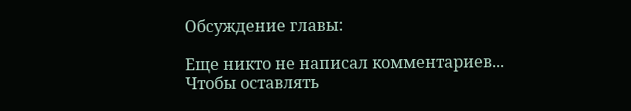Обсуждение главы:

Еще никто не написал комментариев...
Чтобы оставлять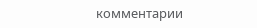комментарии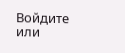Войдите или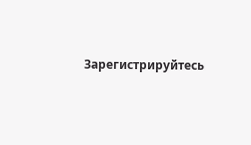Зарегистрируйтесь